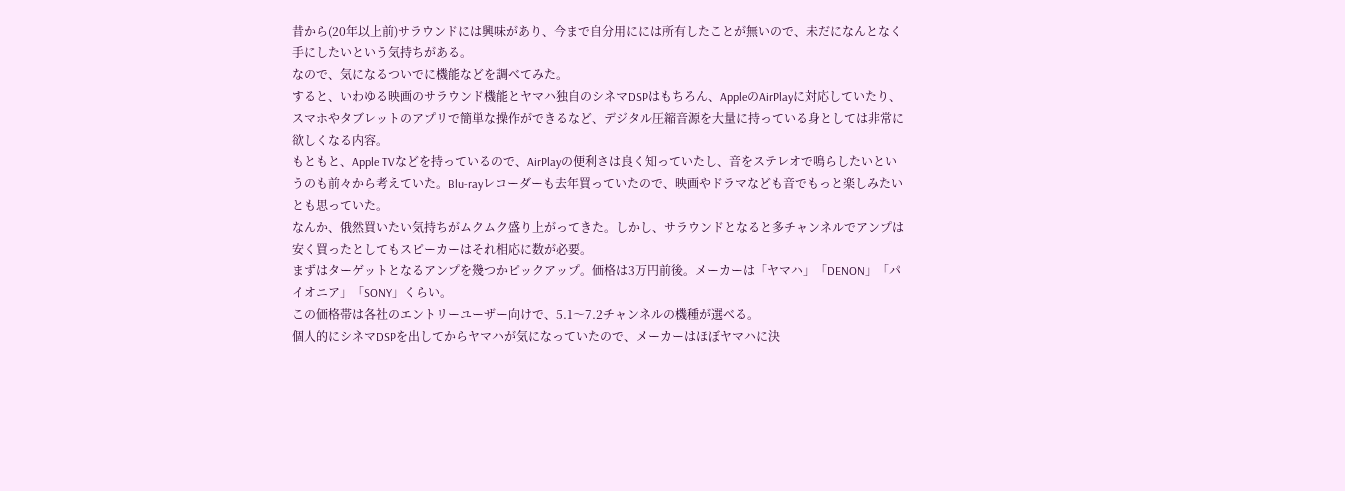昔から(20年以上前)サラウンドには興味があり、今まで自分用にには所有したことが無いので、未だになんとなく手にしたいという気持ちがある。
なので、気になるついでに機能などを調べてみた。
すると、いわゆる映画のサラウンド機能とヤマハ独自のシネマDSPはもちろん、AppleのAirPlayに対応していたり、スマホやタブレットのアプリで簡単な操作ができるなど、デジタル圧縮音源を大量に持っている身としては非常に欲しくなる内容。
もともと、Apple TVなどを持っているので、AirPlayの便利さは良く知っていたし、音をステレオで鳴らしたいというのも前々から考えていた。Blu-rayレコーダーも去年買っていたので、映画やドラマなども音でもっと楽しみたいとも思っていた。
なんか、俄然買いたい気持ちがムクムク盛り上がってきた。しかし、サラウンドとなると多チャンネルでアンプは安く買ったとしてもスピーカーはそれ相応に数が必要。
まずはターゲットとなるアンプを幾つかピックアップ。価格は3万円前後。メーカーは「ヤマハ」「DENON」「パイオニア」「SONY」くらい。
この価格帯は各社のエントリーユーザー向けで、5.1〜7.2チャンネルの機種が選べる。
個人的にシネマDSPを出してからヤマハが気になっていたので、メーカーはほぼヤマハに決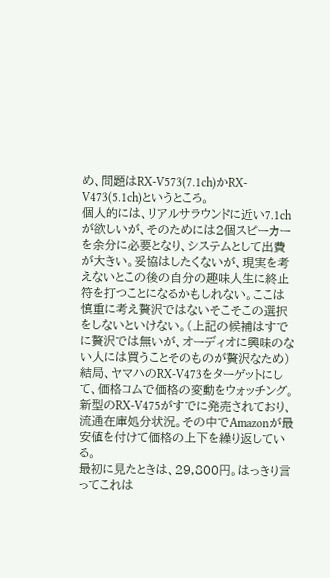め、問題はRX-V573(7.1ch)かRX-V473(5.1ch)というところ。
個人的には、リアルサラウンドに近い7.1chが欲しいが、そのためには2個スピーカーを余分に必要となり、システムとして出費が大きい。妥協はしたくないが、現実を考えないとこの後の自分の趣味人生に終止符を打つことになるかもしれない。ここは慎重に考え贅沢ではないそこそこの選択をしないといけない。(上記の候補はすでに贅沢では無いが、オーディオに興味のない人には買うことそのものが贅沢なため)
結局、ヤマハのRX-V473をターゲットにして、価格コムで価格の変動をウォッチング。
新型のRX-V475がすでに発売されており、流通在庫処分状況。その中でAmazonが最安値を付けて価格の上下を繰り返している。
最初に見たときは、29,800円。はっきり言ってこれは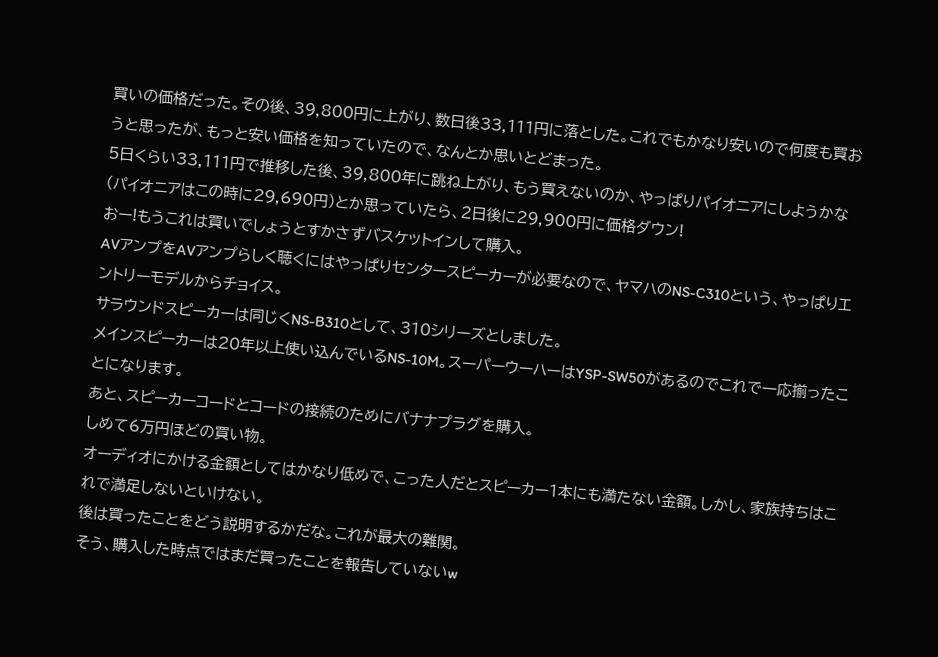買いの価格だった。その後、39,800円に上がり、数日後33,111円に落とした。これでもかなり安いので何度も買おうと思ったが、もっと安い価格を知っていたので、なんとか思いとどまった。
5日くらい33,111円で推移した後、39,800年に跳ね上がり、もう買えないのか、やっぱりパイオニアにしようかな(パイオニアはこの時に29,690円)とか思っていたら、2日後に29,900円に価格ダウン!
おー!もうこれは買いでしょうとすかさずバスケットインして購入。
AVアンプをAVアンプらしく聴くにはやっぱりセンタースピーカーが必要なので、ヤマハのNS-C310という、やっぱりエントリーモデルからチョイス。
サラウンドスピーカーは同じくNS-B310として、310シリーズとしました。
メインスピーカーは20年以上使い込んでいるNS-10M。スーパーウーハーはYSP-SW50があるのでこれで一応揃ったことになります。
あと、スピーカーコードとコードの接続のためにバナナプラグを購入。
しめて6万円ほどの買い物。
オーディオにかける金額としてはかなり低めで、こった人だとスピーカー1本にも満たない金額。しかし、家族持ちはこれで満足しないといけない。
後は買ったことをどう説明するかだな。これが最大の難関。
そう、購入した時点ではまだ買ったことを報告していないw